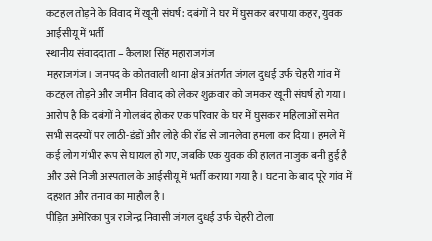कटहल तोड़ने के विवाद में खूनी संघर्ष: दबंगों ने घर में घुसकर बरपाया कहर, युवक आईसीयू में भर्ती
स्थानीय संवाददाता – कैलाश सिंह महाराजगंज
महराजगंज। जनपद के कोतवाली थाना क्षेत्र अंतर्गत जंगल दुधई उर्फ चेहरी गांव में कटहल तोड़ने और जमीन विवाद को लेकर शुक्रवार को जमकर खूनी संघर्ष हो गया। आरोप है कि दबंगों ने गोलबंद होकर एक परिवार के घर में घुसकर महिलाओं समेत सभी सदस्यों पर लाठी-डंडों और लोहे की रॉड से जानलेवा हमला कर दिया। हमले में कई लोग गंभीर रूप से घायल हो गए, जबकि एक युवक की हालत नाजुक बनी हुई है और उसे निजी अस्पताल के आईसीयू में भर्ती कराया गया है। घटना के बाद पूरे गांव में दहशत और तनाव का माहौल है।
पीड़ित अमेरिका पुत्र राजेन्द्र निवासी जंगल दुधई उर्फ चेहरी टोला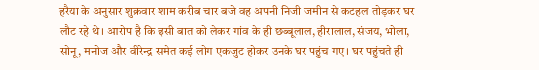हरैया के अनुसार शुक्रवार शाम करीब चार बजे वह अपनी निजी जमीन से कटहल तोड़कर घर लौट रहे थे। आरोप है कि इसी बात को लेकर गांव के ही छब्बूलाल, हीरालाल, संजय, भोला, सोनू, मनोज और वीरेन्द्र समेत कई लोग एकजुट होकर उनके घर पहुंच गए। घर पहुंचते ही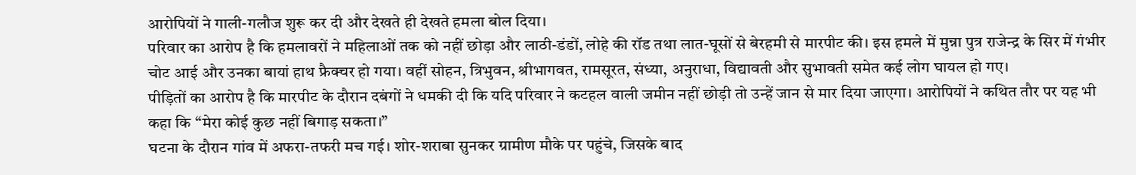आरोपियों ने गाली-गलौज शुरू कर दी और देखते ही देखते हमला बोल दिया।
परिवार का आरोप है कि हमलावरों ने महिलाओं तक को नहीं छोड़ा और लाठी-डंडों, लोहे की रॉड तथा लात-घूसों से बेरहमी से मारपीट की। इस हमले में मुन्ना पुत्र राजेन्द्र के सिर में गंभीर चोट आई और उनका बायां हाथ फ्रैक्चर हो गया। वहीं सोहन, त्रिभुवन, श्रीभागवत, रामसूरत, संध्या, अनुराधा, विद्यावती और सुभावती समेत कई लोग घायल हो गए।
पीड़ितों का आरोप है कि मारपीट के दौरान दबंगों ने धमकी दी कि यदि परिवार ने कटहल वाली जमीन नहीं छोड़ी तो उन्हें जान से मार दिया जाएगा। आरोपियों ने कथित तौर पर यह भी कहा कि “मेरा कोई कुछ नहीं बिगाड़ सकता।”
घटना के दौरान गांव में अफरा-तफरी मच गई। शोर-शराबा सुनकर ग्रामीण मौके पर पहुंचे, जिसके बाद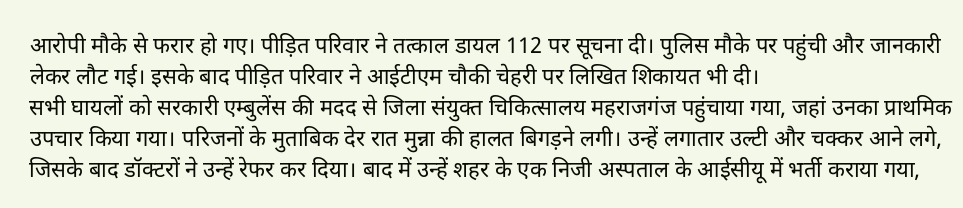आरोपी मौके से फरार हो गए। पीड़ित परिवार ने तत्काल डायल 112 पर सूचना दी। पुलिस मौके पर पहुंची और जानकारी लेकर लौट गई। इसके बाद पीड़ित परिवार ने आईटीएम चौकी चेहरी पर लिखित शिकायत भी दी।
सभी घायलों को सरकारी एम्बुलेंस की मदद से जिला संयुक्त चिकित्सालय महराजगंज पहुंचाया गया, जहां उनका प्राथमिक उपचार किया गया। परिजनों के मुताबिक देर रात मुन्ना की हालत बिगड़ने लगी। उन्हें लगातार उल्टी और चक्कर आने लगे, जिसके बाद डॉक्टरों ने उन्हें रेफर कर दिया। बाद में उन्हें शहर के एक निजी अस्पताल के आईसीयू में भर्ती कराया गया,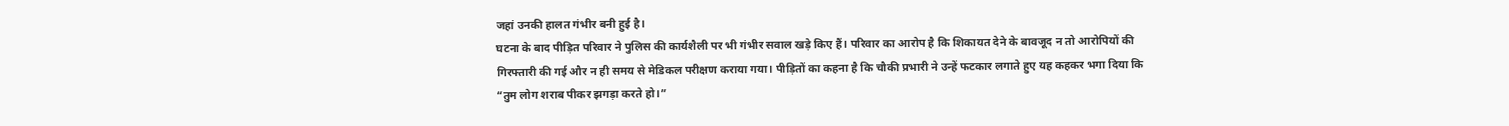जहां उनकी हालत गंभीर बनी हुई है।
घटना के बाद पीड़ित परिवार ने पुलिस की कार्यशैली पर भी गंभीर सवाल खड़े किए हैं। परिवार का आरोप है कि शिकायत देने के बावजूद न तो आरोपियों की गिरफ्तारी की गई और न ही समय से मेडिकल परीक्षण कराया गया। पीड़ितों का कहना है कि चौकी प्रभारी ने उन्हें फटकार लगाते हुए यह कहकर भगा दिया कि “तुम लोग शराब पीकर झगड़ा करते हो।”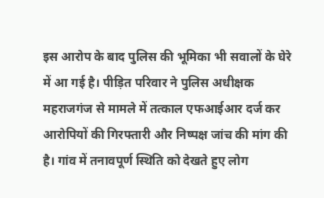इस आरोप के बाद पुलिस की भूमिका भी सवालों के घेरे में आ गई है। पीड़ित परिवार ने पुलिस अधीक्षक महराजगंज से मामले में तत्काल एफआईआर दर्ज कर आरोपियों की गिरफ्तारी और निष्पक्ष जांच की मांग की है। गांव में तनावपूर्ण स्थिति को देखते हुए लोग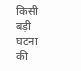किसी बड़ी घटना की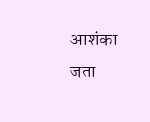आशंका जता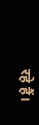रहे हैं।